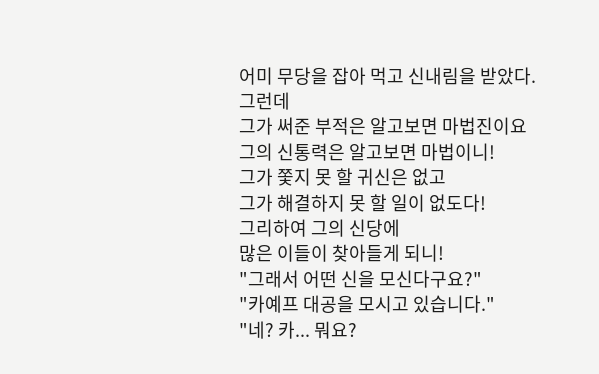어미 무당을 잡아 먹고 신내림을 받았다.
그런데
그가 써준 부적은 알고보면 마법진이요
그의 신통력은 알고보면 마법이니!
그가 쫓지 못 할 귀신은 없고
그가 해결하지 못 할 일이 없도다!
그리하여 그의 신당에
많은 이들이 찾아들게 되니!
"그래서 어떤 신을 모신다구요?"
"카예프 대공을 모시고 있습니다."
"네? 카... 뭐요?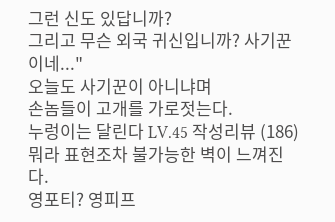그런 신도 있답니까?
그리고 무슨 외국 귀신입니까? 사기꾼이네..."
오늘도 사기꾼이 아니냐며
손놈들이 고개를 가로젓는다.
누렁이는 달린다 LV.45 작성리뷰 (186)
뭐라 표현조차 불가능한 벽이 느껴진다.
영포티? 영피프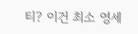티? 이건 최소 영세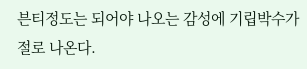븐티정도는 되어야 나오는 감성에 기립박수가 절로 나온다.